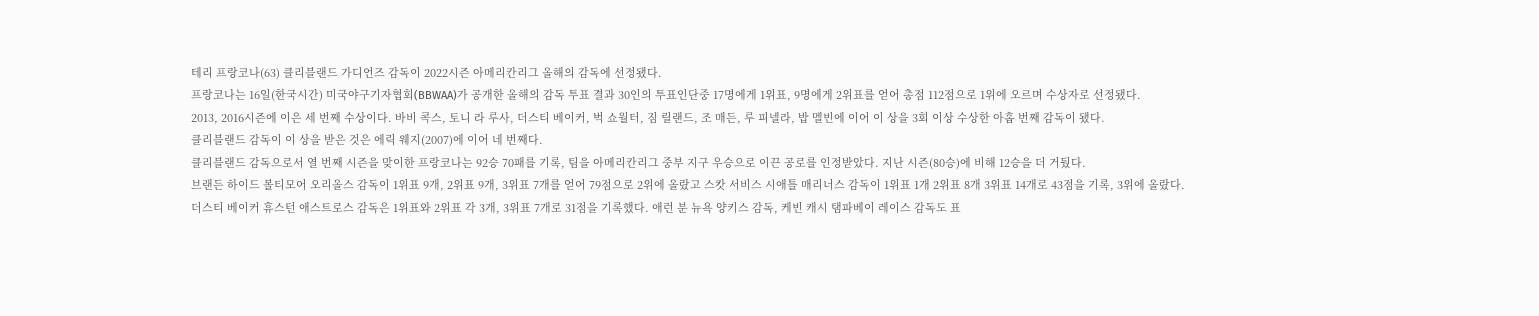테리 프랑코나(63) 클리블랜드 가디언즈 감독이 2022시즌 아메리칸리그 올해의 감독에 선정됐다.
프랑코나는 16일(한국시간) 미국야구기자협회(BBWAA)가 공개한 올해의 감독 투표 결과 30인의 투표인단중 17명에게 1위표, 9명에게 2위표를 얻어 총점 112점으로 1위에 오르며 수상자로 선정됐다.
2013, 2016시즌에 이은 세 번째 수상이다. 바비 콕스, 토니 라 루사, 더스티 베이커, 벅 쇼월터, 짐 릴랜드, 조 매든, 루 피넬라, 밥 멜빈에 이어 이 상을 3회 이상 수상한 아홉 번째 감독이 됐다.
클리블랜드 감독이 이 상을 받은 것은 에릭 웨지(2007)에 이어 네 번째다.
클리블랜드 감독으로서 열 번째 시즌을 맞이한 프랑코나는 92승 70패를 기록, 팀을 아메리칸리그 중부 지구 우승으로 이끈 공로를 인정받았다. 지난 시즌(80승)에 비해 12승을 더 거뒀다.
브랜든 하이드 볼티모어 오리올스 감독이 1위표 9개, 2위표 9개, 3위표 7개를 얻어 79점으로 2위에 올랐고 스캇 서비스 시애틀 매리너스 감독이 1위표 1개 2위표 8개 3위표 14개로 43점을 기록, 3위에 올랐다.
더스티 베이커 휴스턴 애스트로스 감독은 1위표와 2위표 각 3개, 3위표 7개로 31점을 기록했다. 애런 분 뉴욕 양키스 감독, 케빈 캐시 탬파베이 레이스 감독도 표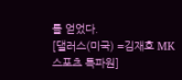를 얻었다.
[댈러스(미국) =김재호 MK스포츠 특파원]